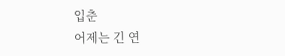입춘
어제는 긴 연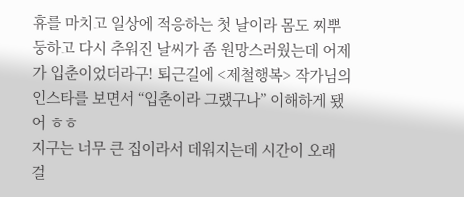휴를 마치고 일상에 적응하는 첫 날이라 몸도 찌뿌둥하고 다시 추워진 날씨가 좀 원망스러웠는데 어제가 입춘이었더라구! 퇴근길에 <제철행복> 작가님의 인스타를 보면서 “입춘이라 그랬구나” 이해하게 됐어 ㅎㅎ
지구는 너무 큰 집이라서 데워지는데 시간이 오래 걸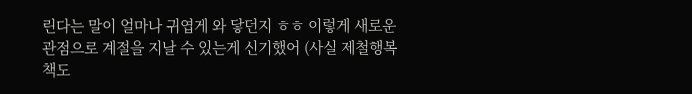린다는 말이 얼마나 귀엽게 와 닿던지 ㅎㅎ 이렇게 새로운 관점으로 계절을 지날 수 있는게 신기했어 (사실 제철행복 책도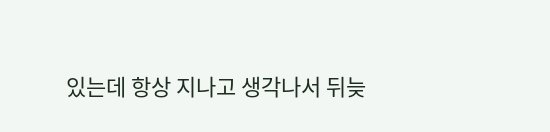있는데 항상 지나고 생각나서 뒤늦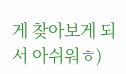게 찾아보게 되서 아쉬워ㅎ)